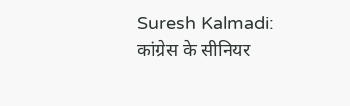Suresh Kalmadi: कांग्रेस के सीनियर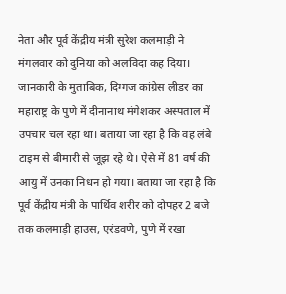नेता और पूर्व केंद्रीय मंत्री सुरेश कलमाड़ी ने मंगलवार को दुनिया को अलविदा कह दिया। जानकारी के मुताबिक, दिग्गज कांग्रेस लीडर का महाराष्ट्र के पुणे में दीनानाथ मंगेशकर अस्पताल में उपचार चल रहा था। बताया जा रहा है कि वह लंबे टाइम से बीमारी से जूझ रहे थे। ऐसे में 81 वर्ष की आयु में उनका निधन हो गया। बताया जा रहा है कि पूर्व केंद्रीय मंत्री के पार्थिव शरीर को दोपहर 2 बजे तक कलमाड़ी हाउस, एरंडवणे, पुणे में रखा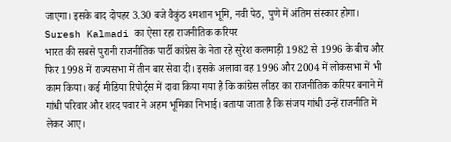जाएगा। इसके बाद दोपहर 3.30 बजे वैकुंठ श्मशान भूमि, नवी पेठ, पुणे में अंतिम संस्कार होगा।
Suresh Kalmadi का ऐसा रहा राजनीतिक करियर
भारत की सबसे पुरानी राजनीतिक पार्टी कांग्रेस के नेता रहे सुरेश कलमाड़ी 1982 से 1996 के बीच और फिर 1998 में राज्यसभा में तीन बार सेवा दी। इसके अलावा वह 1996 और 2004 में लोकसभा में भी काम किया। कई मीडिया रिपोर्ट्स में दावा किया गया है कि कांग्रेस लीडर का राजनीतिक करियर बनाने में गांधी परिवार और शरद पवार ने अहम भूमिका निभाई। बताया जाता है कि संजय गांधी उन्हें राजनीति में लेकर आए।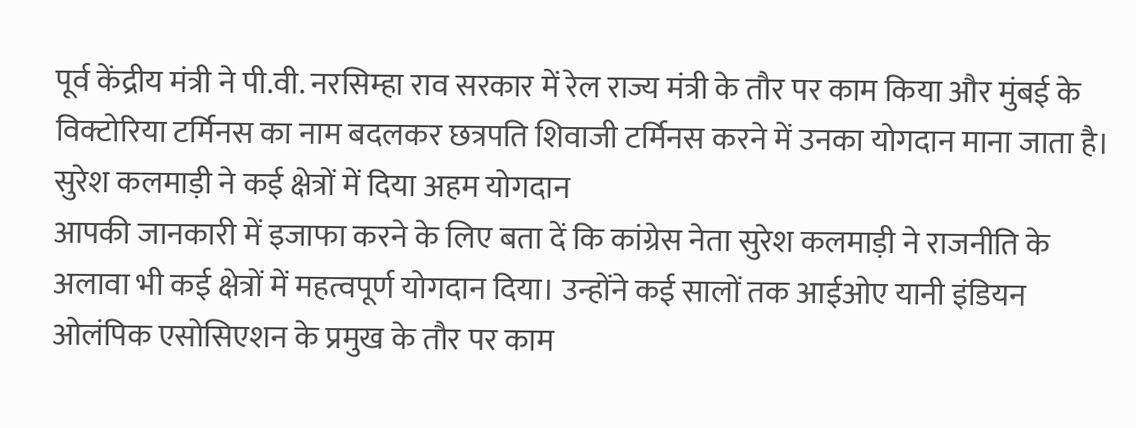पूर्व केंद्रीय मंत्री ने पी.वी. नरसिम्हा राव सरकार में रेल राज्य मंत्री के तौर पर काम किया और मुंबई के विक्टोरिया टर्मिनस का नाम बदलकर छत्रपति शिवाजी टर्मिनस करने में उनका योगदान माना जाता है।
सुरेश कलमाड़ी ने कई क्षेत्रों में दिया अहम योगदान
आपकी जानकारी में इजाफा करने के लिए बता दें कि कांग्रेस नेता सुरेश कलमाड़ी ने राजनीति के अलावा भी कई क्षेत्रों में महत्वपूर्ण योगदान दिया। उन्होंने कई सालों तक आईओए यानी इंडियन ओलंपिक एसोसिएशन के प्रमुख के तौर पर काम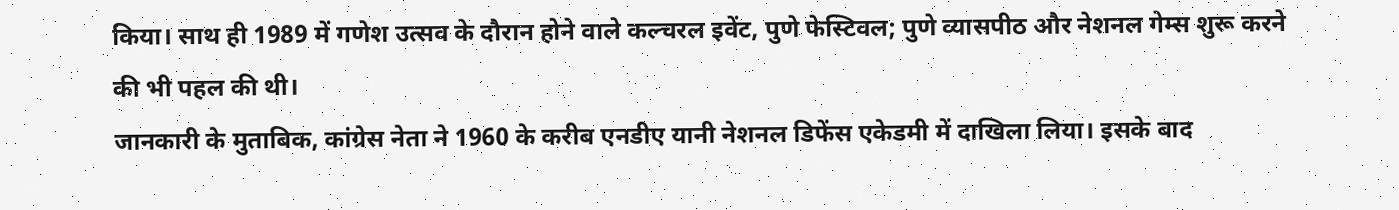किया। साथ ही 1989 में गणेश उत्सव के दौरान होने वाले कल्चरल इवेंट, पुणे फेस्टिवल; पुणे व्यासपीठ और नेशनल गेम्स शुरू करने की भी पहल की थी।
जानकारी के मुताबिक, कांग्रेस नेता ने 1960 के करीब एनडीए यानी नेशनल डिफेंस एकेडमी में दाखिला लिया। इसके बाद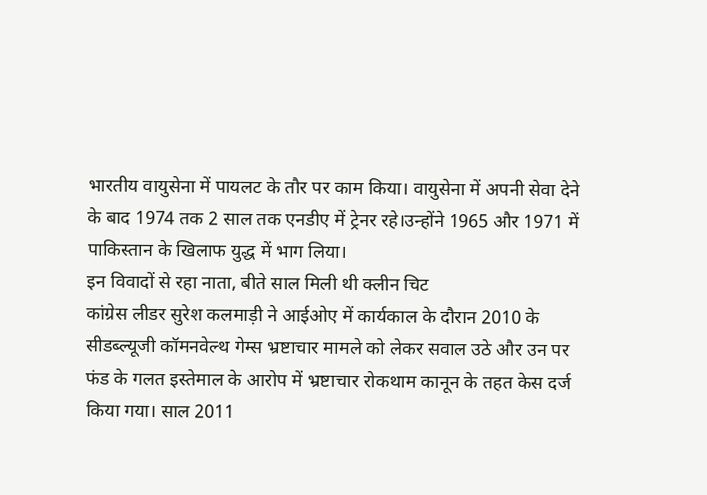भारतीय वायुसेना में पायलट के तौर पर काम किया। वायुसेना में अपनी सेवा देने के बाद 1974 तक 2 साल तक एनडीए में ट्रेनर रहे।उन्होंने 1965 और 1971 में पाकिस्तान के खिलाफ युद्ध में भाग लिया।
इन विवादों से रहा नाता, बीते साल मिली थी क्लीन चिट
कांग्रेस लीडर सुरेश कलमाड़ी ने आईओए में कार्यकाल के दौरान 2010 के सीडब्ल्यूजी कॉमनवेल्थ गेम्स भ्रष्टाचार मामले को लेकर सवाल उठे और उन पर फंड के गलत इस्तेमाल के आरोप में भ्रष्टाचार रोकथाम कानून के तहत केस दर्ज किया गया। साल 2011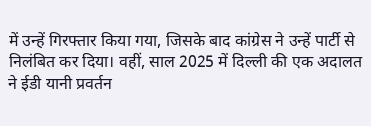में उन्हें गिरफ्तार किया गया, जिसके बाद कांग्रेस ने उन्हें पार्टी से निलंबित कर दिया। वहीं, साल 2025 में दिल्ली की एक अदालत ने ईडी यानी प्रवर्तन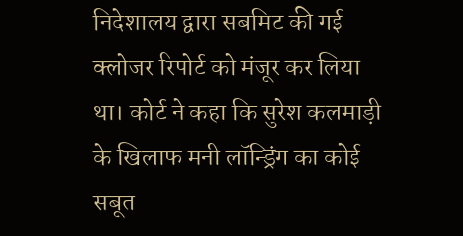निदेशालय द्वारा सबमिट की गई क्लोजर रिपोर्ट को मंजूर कर लिया था। कोर्ट ने कहा कि सुरेश कलमाड़ी के खिलाफ मनी लॉन्ड्रिंग का कोई सबूत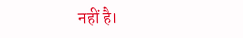नहीं है।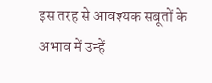इस तरह से आवश्यक सबूतों के अभाव में उन्हें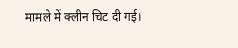मामले में क्लीन चिट दी गई।